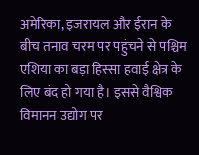अमेरिका, इजरायल और ईरान के बीच तनाव चरम पर पहुंचने से पश्चिम एशिया का बड़ा हिस्सा हवाई क्षेत्र के लिए बंद हो गया है। इससे वैश्विक विमानन उद्योग पर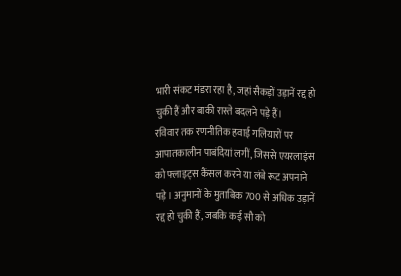भारी संकट मंडरा रहा है, जहां सैकड़ों उड़ानें रद्द हो चुकी हैं और बाकी रास्ते बदलने पड़े हैं।
रविवार तक रणनीतिक हवाई गलियारों पर आपातकालीन पाबंदियां लगीं, जिससे एयरलाइंस को फ्लाइट्स कैंसल करने या लंबे रूट अपनाने पड़े। अनुमानों के मुताबिक 700 से अधिक उड़ानें रद्द हो चुकी हैं, जबकि कई सौ को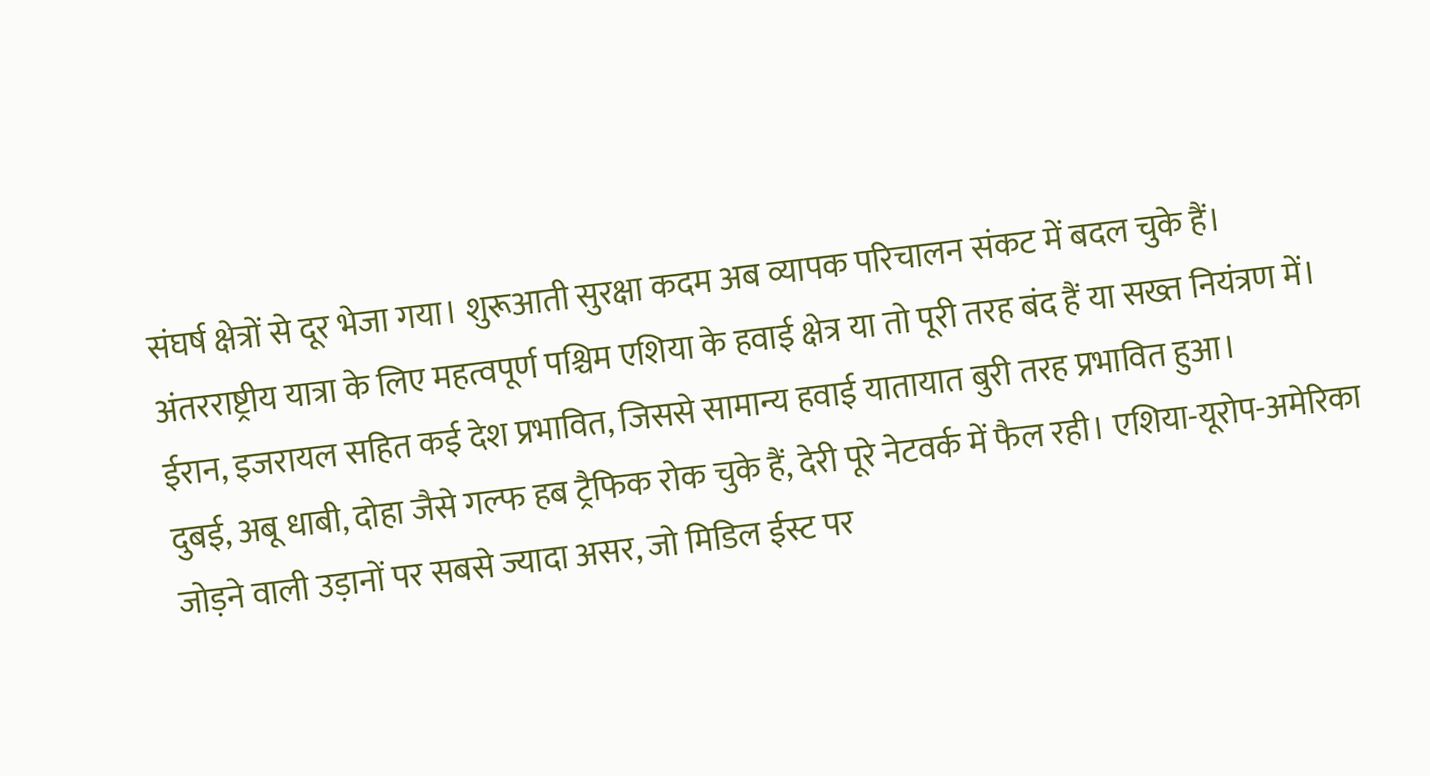संघर्ष क्षेत्रों से दूर भेजा गया। शुरूआती सुरक्षा कदम अब व्यापक परिचालन संकट में बदल चुके हैं।
अंतरराष्ट्रीय यात्रा के लिए महत्वपूर्ण पश्चिम एशिया के हवाई क्षेत्र या तो पूरी तरह बंद हैं या सख्त नियंत्रण में। ईरान, इजरायल सहित कई देश प्रभावित, जिससे सामान्य हवाई यातायात बुरी तरह प्रभावित हुआ।
दुबई, अबू धाबी, दोहा जैसे गल्फ हब ट्रैफिक रोक चुके हैं, देरी पूरे नेटवर्क में फैल रही। एशिया-यूरोप-अमेरिका जोड़ने वाली उड़ानों पर सबसे ज्यादा असर, जो मिडिल ईस्ट पर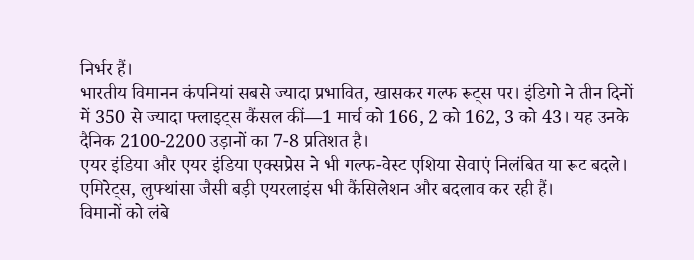निर्भर हैं।
भारतीय विमानन कंपनियां सबसे ज्यादा प्रभावित, खासकर गल्फ रूट्स पर। इंडिगो ने तीन दिनों में 350 से ज्यादा फ्लाइट्स कैंसल कीं—1 मार्च को 166, 2 को 162, 3 को 43। यह उनके दैनिक 2100-2200 उड़ानों का 7-8 प्रतिशत है।
एयर इंडिया और एयर इंडिया एक्सप्रेस ने भी गल्फ-वेस्ट एशिया सेवाएं निलंबित या रूट बदले। एमिरेट्स, लुफ्थांसा जैसी बड़ी एयरलाइंस भी कैंसिलेशन और बदलाव कर रही हैं।
विमानों को लंबे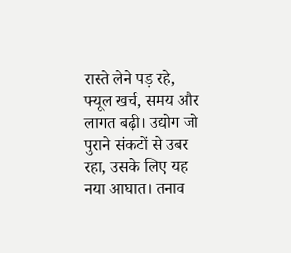रास्ते लेने पड़ रहे, फ्यूल खर्च, समय और लागत बढ़ी। उद्योग जो पुराने संकटों से उबर रहा, उसके लिए यह नया आघात। तनाव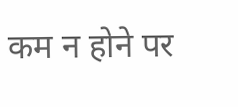कम न होने पर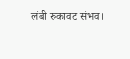लंबी रुकावट संभव।